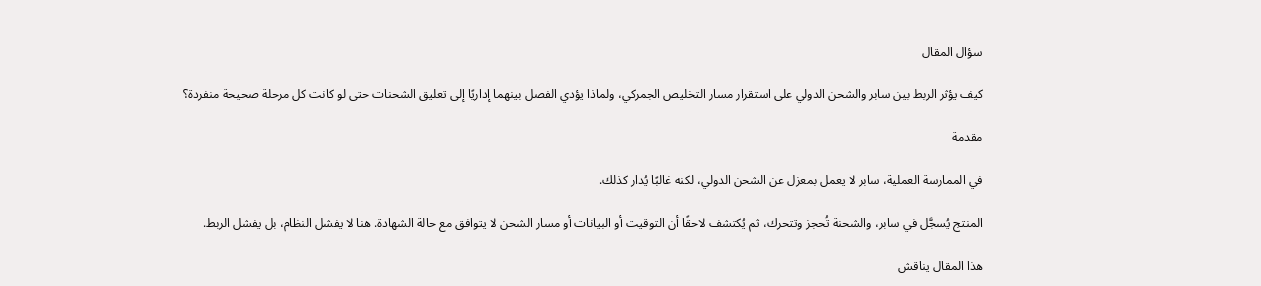سؤال المقال

كيف يؤثر الربط بين سابر والشحن الدولي على استقرار مسار التخليص الجمركي، ولماذا يؤدي الفصل بينهما إداريًا إلى تعليق الشحنات حتى لو كانت كل مرحلة صحيحة منفردة؟

مقدمة

في الممارسة العملية، سابر لا يعمل بمعزل عن الشحن الدولي، لكنه غالبًا يُدار كذلك.

المنتج يُسجَّل في سابر، والشحنة تُحجز وتتحرك، ثم يُكتشف لاحقًا أن التوقيت أو البيانات أو مسار الشحن لا يتوافق مع حالة الشهادة. هنا لا يفشل النظام، بل يفشل الربط.

هذا المقال يناقش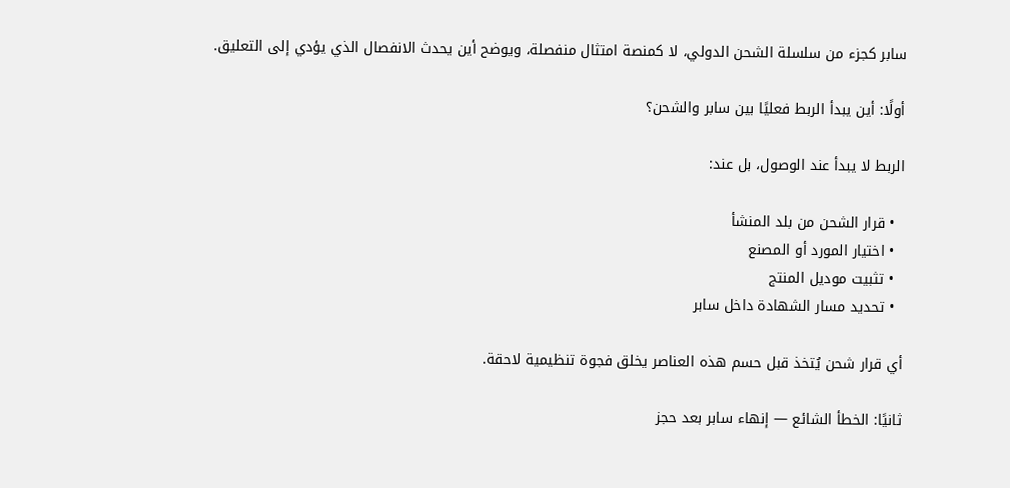سابر كجزء من سلسلة الشحن الدولي، لا كمنصة امتثال منفصلة، ويوضح أين يحدث الانفصال الذي يؤدي إلى التعليق.

أولًا: أين يبدأ الربط فعليًا بين سابر والشحن؟

الربط لا يبدأ عند الوصول، بل عند:

  • قرار الشحن من بلد المنشأ
  • اختيار المورد أو المصنع
  • تثبيت موديل المنتج
  • تحديد مسار الشهادة داخل سابر

أي قرار شحن يُتخذ قبل حسم هذه العناصر يخلق فجوة تنظيمية لاحقة.

ثانيًا: الخطأ الشائع — إنهاء سابر بعد حجز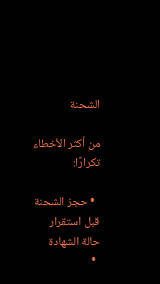الشحنة

من أكثر الأخطاء تكرارًا:

  • حجز الشحنة قبل استقرار حالة الشهادة
  •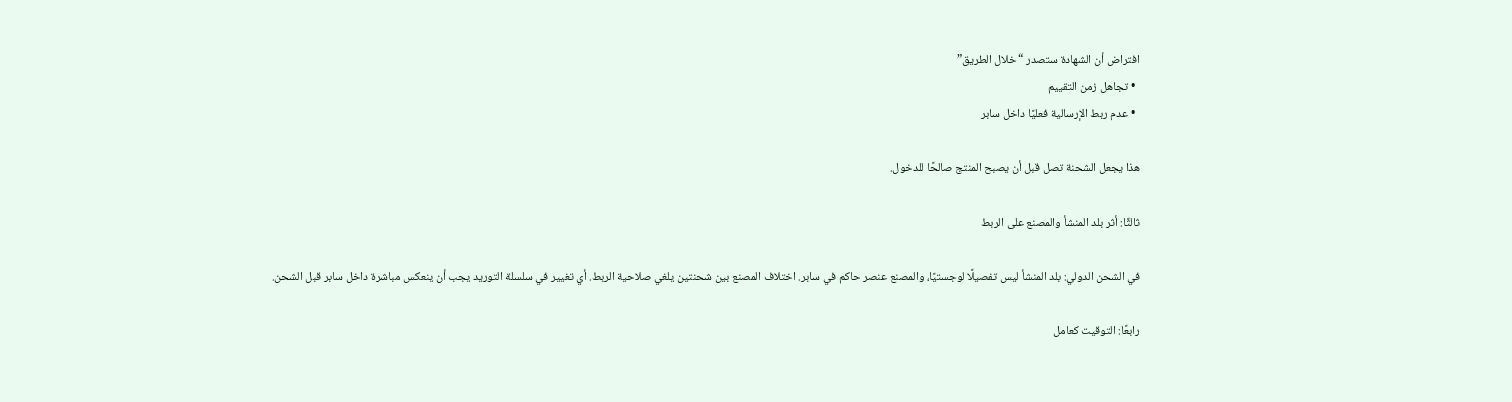افتراض أن الشهادة ستصدر “خلال الطريق”
  • تجاهل زمن التقييم
  • عدم ربط الإرسالية فعليًا داخل سابر

هذا يجعل الشحنة تصل قبل أن يصبح المنتج صالحًا للدخول.

ثالثًا: أثر بلد المنشأ والمصنع على الربط

في الشحن الدولي: بلد المنشأ ليس تفصيلًا لوجستيًا، والمصنع عنصر حاكم في سابر. اختلاف المصنع بين شحنتين يلغي صلاحية الربط. أي تغيير في سلسلة التوريد يجب أن ينعكس مباشرة داخل سابر قبل الشحن.

رابعًا: التوقيت كعامل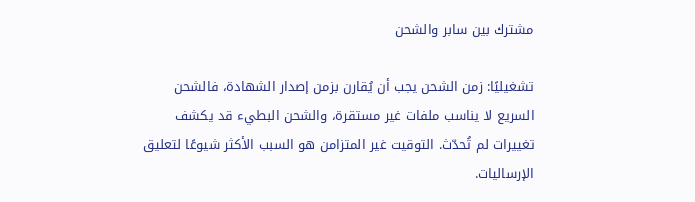مشترك بين سابر والشحن

تشغيليًا: زمن الشحن يجب أن يُقارن بزمن إصدار الشهادة، فالشحن السريع لا يناسب ملفات غير مستقرة، والشحن البطيء قد يكشف تغييرات لم تُحدّث. التوقيت غير المتزامن هو السبب الأكثر شيوعًا لتعليق الإرساليات.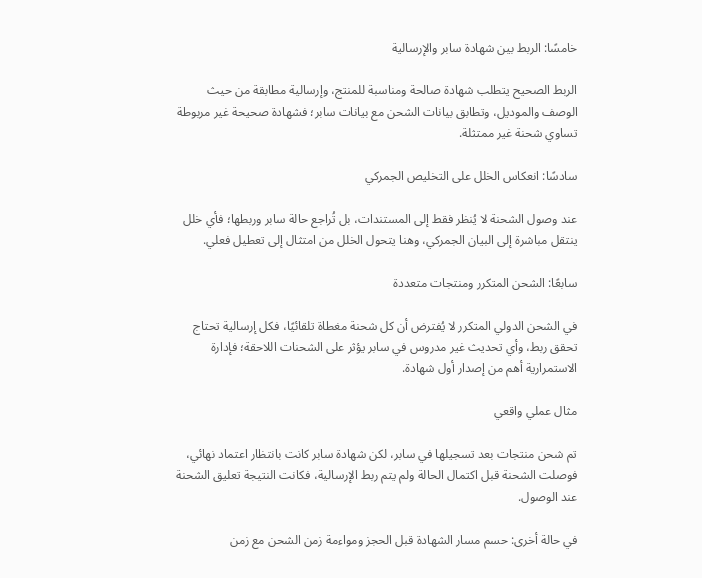خامسًا: الربط بين شهادة سابر والإرسالية

الربط الصحيح يتطلب شهادة صالحة ومناسبة للمنتج، وإرسالية مطابقة من حيث الوصف والموديل، وتطابق بيانات الشحن مع بيانات سابر؛ فشهادة صحيحة غير مربوطة تساوي شحنة غير ممتثلة.

سادسًا: انعكاس الخلل على التخليص الجمركي

عند وصول الشحنة لا يُنظر فقط إلى المستندات، بل تُراجع حالة سابر وربطها؛ فأي خلل ينتقل مباشرة إلى البيان الجمركي، وهنا يتحول الخلل من امتثال إلى تعطيل فعلي.

سابعًا: الشحن المتكرر ومنتجات متعددة

في الشحن الدولي المتكرر لا يُفترض أن كل شحنة مغطاة تلقائيًا، فكل إرسالية تحتاج تحقق ربط، وأي تحديث غير مدروس في سابر يؤثر على الشحنات اللاحقة؛ فإدارة الاستمرارية أهم من إصدار أول شهادة.

مثال عملي واقعي

تم شحن منتجات بعد تسجيلها في سابر، لكن شهادة سابر كانت بانتظار اعتماد نهائي، فوصلت الشحنة قبل اكتمال الحالة ولم يتم ربط الإرسالية، فكانت النتيجة تعليق الشحنة عند الوصول.

في حالة أخرى: حسم مسار الشهادة قبل الحجز ومواءمة زمن الشحن مع زمن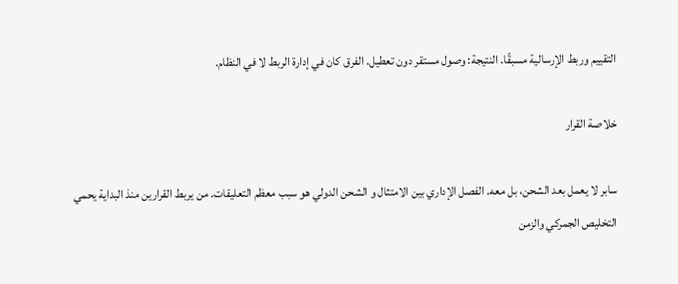التقييم وربط الإرسالية مسبقًا. النتيجة: وصول مستقر دون تعطيل. الفرق كان في إدارة الربط لا في النظام.

خلاصة القرار

سابر لا يعمل بعد الشحن، بل معه. الفصل الإداري بين الامتثال و الشحن الدولي هو سبب معظم التعليقات. من يربط القرارين منذ البداية يحمي التخليص الجمركي والزمن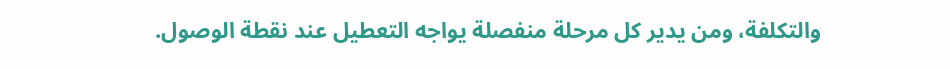والتكلفة، ومن يدير كل مرحلة منفصلة يواجه التعطيل عند نقطة الوصول.